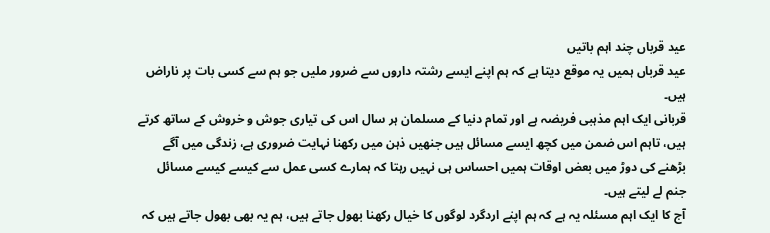عید قرباں چند اہم باتیں
عید قرباں ہمیں یہ موقع دیتا ہے کہ ہم اپنے ایسے رشتہ داروں سے ضرور ملیں جو ہم سے کسی بات پر ناراض ہیں۔
قربانی ایک اہم مذہبی فریضہ ہے اور تمام دنیا کے مسلمان ہر سال اس کی تیاری جوش و خروش کے ساتھ کرتے ہیں، تاہم اس ضمن میں کچھ ایسے مسائل ہیں جنھیں ذہن میں رکھنا نہایت ضروری ہے، زندگی میں آگے بڑھنے کی دوڑ میں بعض اوقات ہمیں احساس ہی نہیں رہتا کہ ہمارے کسی عمل سے کیسے کیسے مسائل جنم لے لیتے ہیں۔
آج کا ایک اہم مسئلہ یہ ہے کہ ہم اپنے اردگرد لوگوں کا خیال رکھنا بھول جاتے ہیں، ہم یہ بھی بھول جاتے ہیں کہ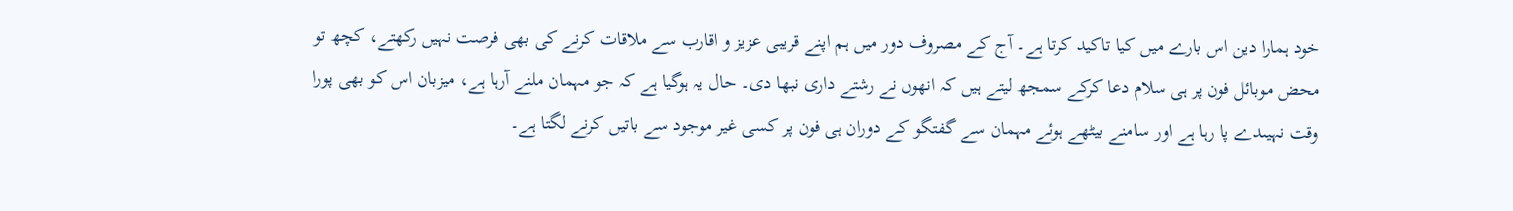خود ہمارا دین اس بارے میں کیا تاکید کرتا ہے۔ آج کے مصروف دور میں ہم اپنے قریبی عزیز و اقارب سے ملاقات کرنے کی بھی فرصت نہیں رکھتے، کچھ تو محض موبائل فون پر ہی سلام دعا کرکے سمجھ لیتے ہیں کہ انھوں نے رشتے داری نبھا دی۔ حال یہ ہوگیا ہے کہ جو مہمان ملنے آرہا ہے، میزبان اس کو بھی پورا وقت نہیںدے پا رہا ہے اور سامنے بیٹھے ہوئے مہمان سے گفتگو کے دوران ہی فون پر کسی غیر موجود سے باتیں کرنے لگتا ہے۔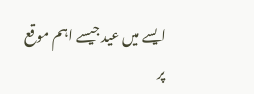ایسے میں عید جیسے اہم موقع پر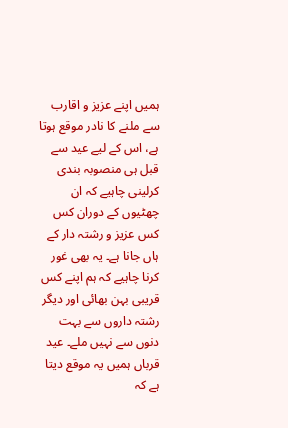ہمیں اپنے عزیز و اقارب سے ملنے کا نادر موقع ہوتا ہے، اس کے لیے عید سے قبل ہی منصوبہ بندی کرلینی چاہیے کہ ان چھٹیوں کے دوران کس کس عزیز و رشتہ دار کے ہاں جانا ہے۔ یہ بھی غور کرنا چاہیے کہ ہم اپنے کس قریبی بہن بھائی اور دیگر رشتہ داروں سے بہت دنوں سے نہیں ملے۔ عید قرباں ہمیں یہ موقع دیتا ہے کہ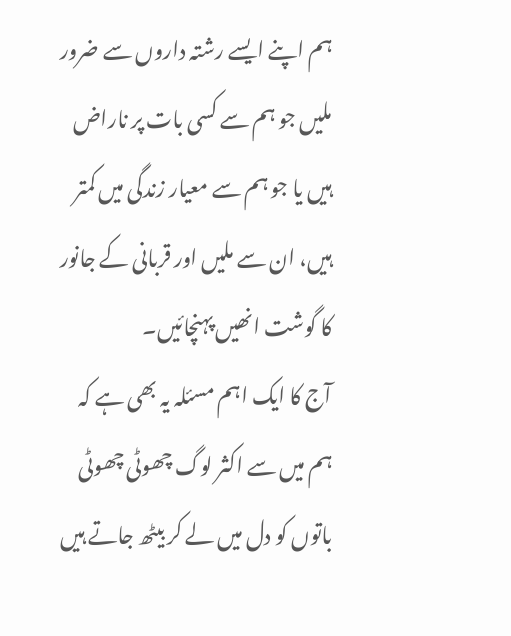ہم اپنے ایسے رشتہ داروں سے ضرور ملیں جو ہم سے کسی بات پر ناراض ہیں یا جو ہم سے معیار زندگی میں کمتر ہیں، ان سے ملیں اور قربانی کے جانور کا گوشت انھیں پہنچائیں۔
آج کا ایک اہم مسئلہ یہ بھی ہے کہ ہم میں سے اکثر لوگ چھوٹی چھوٹی باتوں کو دل میں لے کر بیٹھ جاتے ہیں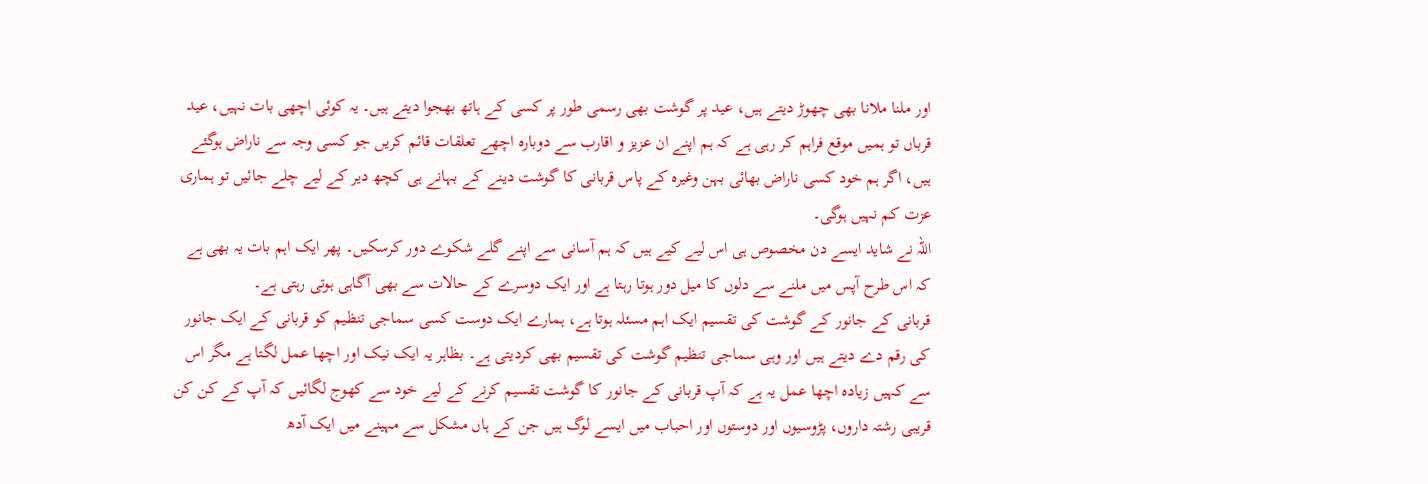اور ملنا ملانا بھی چھوڑ دیتے ہیں، عید پر گوشت بھی رسمی طور پر کسی کے ہاتھ بھجوا دیتے ہیں۔ یہ کوئی اچھی بات نہیں، عید قرباں تو ہمیں موقع فراہم کر رہی ہے کہ ہم اپنے ان عزیز و اقارب سے دوبارہ اچھے تعلقات قائم کریں جو کسی وجہ سے ناراض ہوگئے ہیں، اگر ہم خود کسی ناراض بھائی بہن وغیرہ کے پاس قربانی کا گوشت دینے کے بہانے ہی کچھ دیر کے لیے چلے جائیں تو ہماری عزت کم نہیں ہوگی۔
اللہ نے شاید ایسے دن مخصوص ہی اس لیے کیے ہیں کہ ہم آسانی سے اپنے گلے شکوے دور کرسکیں۔ پھر ایک اہم بات یہ بھی ہے کہ اس طرح آپس میں ملنے سے دلوں کا میل دور ہوتا رہتا ہے اور ایک دوسرے کے حالات سے بھی آگاہی ہوتی رہتی ہے۔
قربانی کے جانور کے گوشت کی تقسیم ایک اہم مسئلہ ہوتا ہے، ہمارے ایک دوست کسی سماجی تنظیم کو قربانی کے ایک جانور کی رقم دے دیتے ہیں اور وہی سماجی تنظیم گوشت کی تقسیم بھی کردیتی ہے۔ بظاہر یہ ایک نیک اور اچھا عمل لگتا ہے مگر اس سے کہیں زیادہ اچھا عمل یہ ہے کہ آپ قربانی کے جانور کا گوشت تقسیم کرنے کے لیے خود سے کھوج لگائیں کہ آپ کے کن کن قریبی رشتہ داروں، پڑوسیوں اور دوستوں اور احباب میں ایسے لوگ ہیں جن کے ہاں مشکل سے مہینے میں ایک آدھ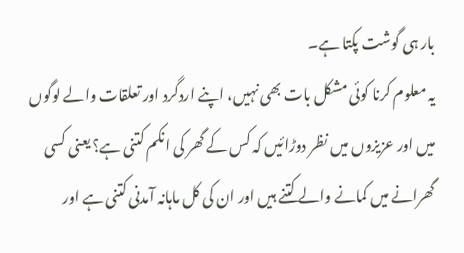بار ہی گوشت پکتا ہے۔
یہ معلوم کرنا کوئی مشکل بات بھی نہیں، اپنے اردگرد اور تعلقات والے لوگوں میں اور عزیزوں میں نظر دوڑائیں کہ کس کے گھر کی انکم کتنی ہے؟ یعنی کسی گھرانے میں کمانے والے کتنے ہیں اور ان کی کل ماہانہ آمدنی کتنی ہے اور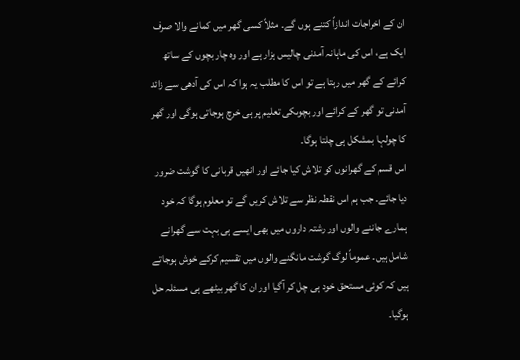ان کے اخراجات اندازاً کتنے ہوں گے۔ مثلاً کسی گھر میں کمانے والا صرف ایک ہے، اس کی ماہانہ آمدنی چالیس ہزار ہے اور وہ چار بچوں کے ساتھ کرائے کے گھر میں رہتا ہے تو اس کا مطلب یہ ہوا کہ اس کی آدھی سے زائد آمدنی تو گھر کے کرائے اور بچوںکی تعلیم پر ہی خرچ ہوجاتی ہوگی اور گھر کا چولہا بمشکل ہی چلتا ہوگا۔
اس قسم کے گھرانوں کو تلاش کیا جائے اور انھیں قربانی کا گوشت ضرور دیا جائے۔ جب ہم اس نقطہ نظر سے تلاش کریں گے تو معلوم ہوگا کہ خود ہمارے جاننے والوں اور رشتہ داروں میں بھی ایسے ہی بہت سے گھرانے شامل ہیں۔ عموماً لوگ گوشت مانگنے والوں میں تقسیم کرکے خوش ہوجاتے ہیں کہ کوئی مستحق خود ہی چل کر آگیا اور ان کا گھر بیٹھے ہی مسئلہ حل ہوگیا۔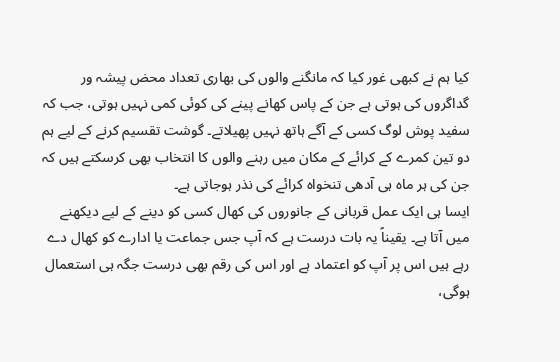کیا ہم نے کبھی غور کیا کہ مانگنے والوں کی بھاری تعداد محض پیشہ ور گداگروں کی ہوتی ہے جن کے پاس کھانے پینے کی کوئی کمی نہیں ہوتی، جب کہ سفید پوش لوگ کسی کے آگے ہاتھ نہیں پھیلاتے۔ گوشت تقسیم کرنے کے لیے ہم دو تین کمرے کے کرائے کے مکان میں رہنے والوں کا انتخاب بھی کرسکتے ہیں کہ جن کی ہر ماہ ہی آدھی تنخواہ کرائے کی نذر ہوجاتی ہے۔
ایسا ہی ایک عمل قربانی کے جانوروں کی کھال کسی کو دینے کے لیے دیکھنے میں آتا ہے۔ یقیناً یہ بات درست ہے کہ آپ جس جماعت یا ادارے کو کھال دے رہے ہیں اس پر آپ کو اعتماد ہے اور اس کی رقم بھی درست جگہ ہی استعمال ہوگی،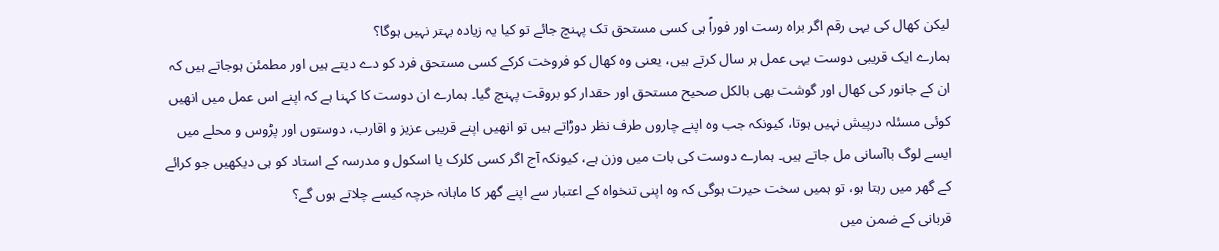لیکن کھال کی یہی رقم اگر براہ رست اور فوراً ہی کسی مستحق تک پہنچ جائے تو کیا یہ زیادہ بہتر نہیں ہوگا؟
ہمارے ایک قریبی دوست یہی عمل ہر سال کرتے ہیں، یعنی وہ کھال کو فروخت کرکے کسی مستحق فرد کو دے دیتے ہیں اور مطمئن ہوجاتے ہیں کہ ان کے جانور کی کھال اور گوشت بھی بالکل صحیح مستحق اور حقدار کو بروقت پہنچ گیا۔ ہمارے ان دوست کا کہنا ہے کہ اپنے اس عمل میں انھیں کوئی مسئلہ درپیش نہیں ہوتا، کیونکہ جب وہ اپنے چاروں طرف نظر دوڑاتے ہیں تو انھیں اپنے قریبی عزیز و اقارب، دوستوں اور پڑوس و محلے میں ایسے لوگ باآسانی مل جاتے ہیں۔ ہمارے دوست کی بات میں وزن ہے، کیونکہ آج اگر کسی کلرک یا اسکول و مدرسہ کے استاد کو ہی دیکھیں جو کرائے کے گھر میں رہتا ہو، تو ہمیں سخت حیرت ہوگی کہ وہ اپنی تنخواہ کے اعتبار سے اپنے گھر کا ماہانہ خرچہ کیسے چلاتے ہوں گے؟
قربانی کے ضمن میں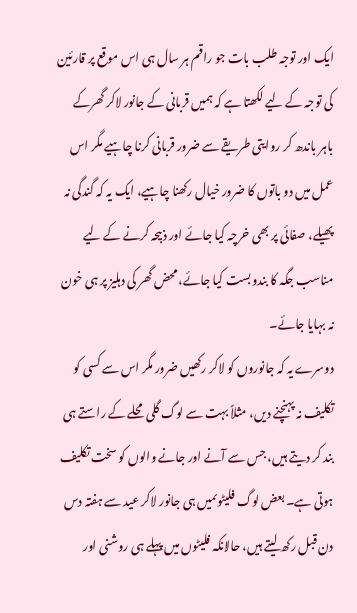ایک اور توجہ طلب بات جو راقم ہر سال ہی اس موقع پر قارئین کی توجہ کے لیے لکھتا ہے کہ ہمیں قربانی کے جانور لاکر گھرکے باہر باندھ کر روایتی طریقے سے ضرور قربانی کرنا چاہیے مگر اس عمل میں دو باتوں کا ضرور خیال رکھنا چاہیے، ایک یہ کہ گندگی نہ پھیلے، صفائی پر بھی خرچہ کیا جائے اور ذبیحہ کرنے کے لیے مناسب جگہ کا بندوبست کیا جائے، محض گھر کی دہلیز پر ہی خون نہ بہایا جائے۔
دوسرے یہ کہ جانوروں کو لاکر رکھیں ضرور مگر اس سے کسی کو تکلیف نہ پہنچنے دیں، مثلاً بہت سے لوگ گلی محلے کے راستے ہی بند کر دیتے ہیں، جس سے آنے اور جانے والوں کو سخت تکلیف ہوتی ہے۔ بعض لوگ فلیٹوںمیں ہی جانور لاکر عید سے ہفتہ دس دن قبل رکھ لیتے ہیں، حالانکہ فلیٹوں میں پہلے ہی روشنی اور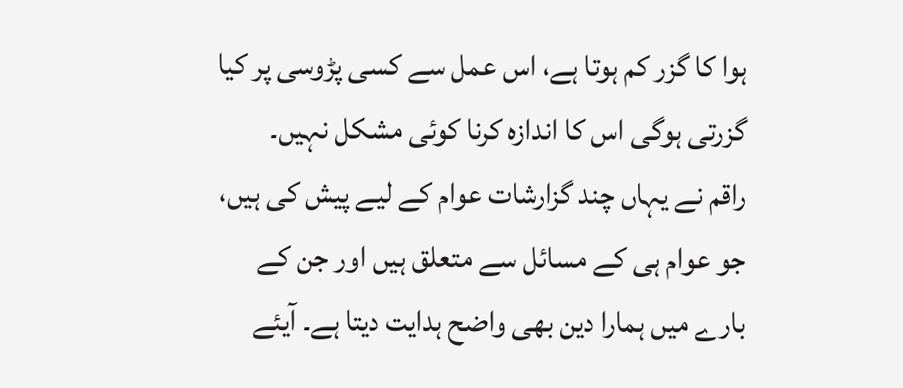ہوا کا گزر کم ہوتا ہے، اس عمل سے کسی پڑوسی پر کیا گزرتی ہوگی اس کا اندازہ کرنا کوئی مشکل نہیں۔
راقم نے یہاں چند گزارشات عوام کے لیے پیش کی ہیں، جو عوام ہی کے مسائل سے متعلق ہیں اور جن کے بارے میں ہمارا دین بھی واضح ہدایت دیتا ہے۔ آیئے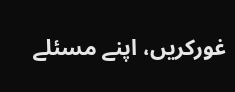غورکریں، اپنے مسئلے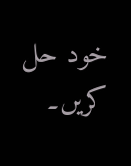خود حل کریں۔